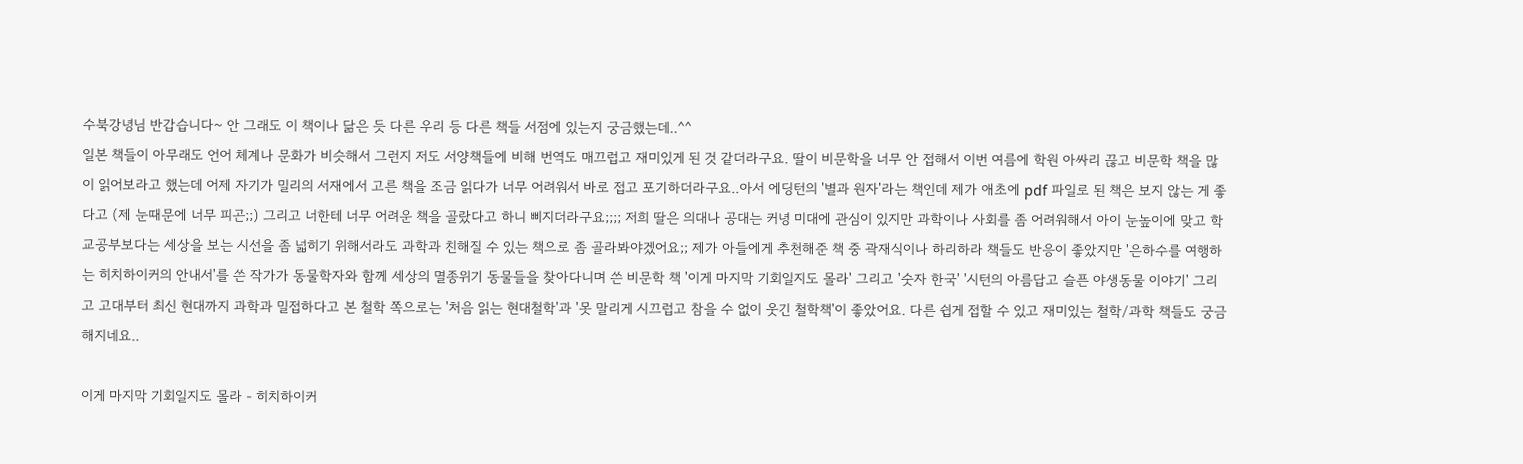수북강녕님 반갑습니다~ 안 그래도 이 책이나 닮은 듯 다른 우리 등 다른 책들 서점에 있는지 궁금했는데..^^
일본 책들이 아무래도 언어 체계나 문화가 비슷해서 그런지 저도 서양책들에 비해 번역도 매끄럽고 재미있게 된 것 같더라구요. 딸이 비문학을 너무 안 접해서 이번 여름에 학원 아싸리 끊고 비문학 책을 많이 읽어보라고 했는데 어제 자기가 밀리의 서재에서 고른 책을 조금 읽다가 너무 어려워서 바로 접고 포기하더라구요..아서 에딩턴의 '별과 원자'라는 책인데 제가 애초에 pdf 파일로 된 책은 보지 않는 게 좋다고 (제 눈때문에 너무 피곤;;) 그리고 너한테 너무 어려운 책을 골랐다고 하니 삐지더라구요;;;; 저희 딸은 의대나 공대는 커녕 미대에 관심이 있지만 과학이나 사회를 좀 어려워해서 아이 눈높이에 맞고 학교공부보다는 세상을 보는 시선을 좀 넓히기 위해서라도 과학과 친해질 수 있는 책으로 좀 골라봐야겠어요;; 제가 아들에게 추천해준 책 중 곽재식이나 하리하라 책들도 반응이 좋았지만 '은하수를 여행하는 히치하이커의 안내서'를 쓴 작가가 동물학자와 함께 세상의 멸종위기 동물들을 찾아다니며 쓴 비문학 책 '이게 마지막 기회일지도 몰라' 그리고 '숫자 한국' '시턴의 아름답고 슬픈 야생동물 이야기' 그리고 고대부터 최신 현대까지 과학과 밀접하다고 본 철학 쪽으로는 '처음 읽는 현대철학'과 '못 말리게 시끄럽고 참을 수 없이 웃긴 철학책'이 좋았어요. 다른 쉽게 접할 수 있고 재미있는 철학/과학 책들도 궁금해지네요..

이게 마지막 기회일지도 몰라 - 히치하이커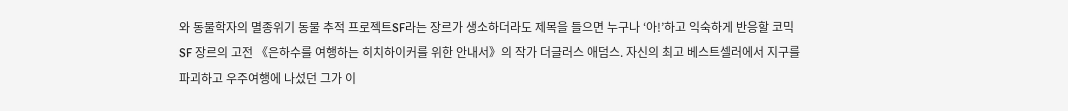와 동물학자의 멸종위기 동물 추적 프로젝트SF라는 장르가 생소하더라도 제목을 들으면 누구나 ‘아!’하고 익숙하게 반응할 코믹 SF 장르의 고전 《은하수를 여행하는 히치하이커를 위한 안내서》의 작가 더글러스 애덤스. 자신의 최고 베스트셀러에서 지구를 파괴하고 우주여행에 나섰던 그가 이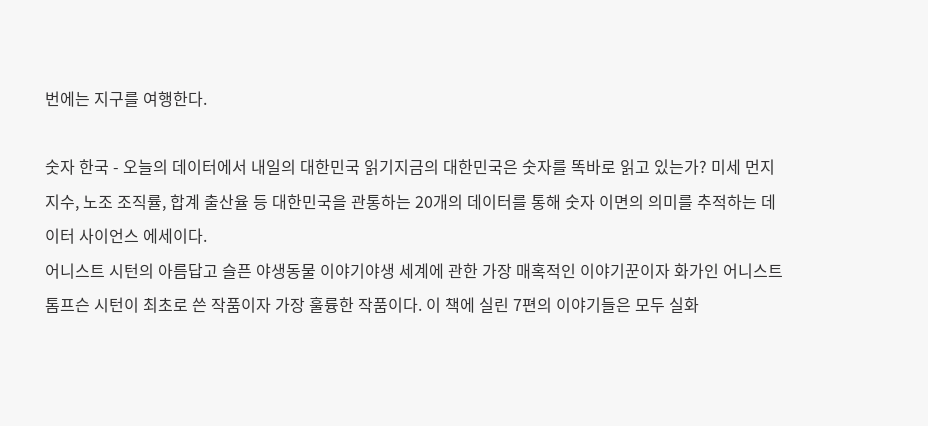번에는 지구를 여행한다.

숫자 한국 - 오늘의 데이터에서 내일의 대한민국 읽기지금의 대한민국은 숫자를 똑바로 읽고 있는가? 미세 먼지 지수, 노조 조직률, 합계 출산율 등 대한민국을 관통하는 20개의 데이터를 통해 숫자 이면의 의미를 추적하는 데이터 사이언스 에세이다.
어니스트 시턴의 아름답고 슬픈 야생동물 이야기야생 세계에 관한 가장 매혹적인 이야기꾼이자 화가인 어니스트 톰프슨 시턴이 최초로 쓴 작품이자 가장 훌륭한 작품이다. 이 책에 실린 7편의 이야기들은 모두 실화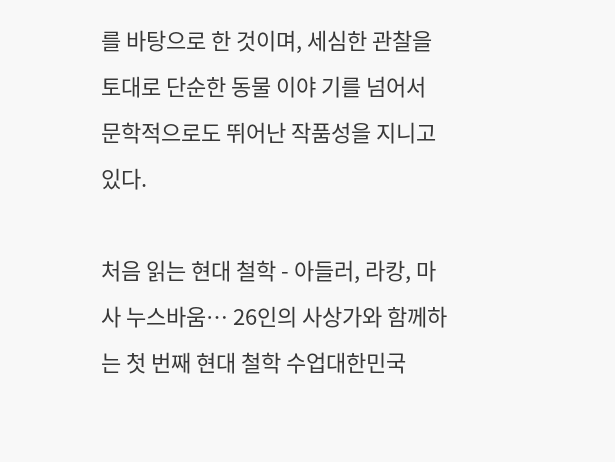를 바탕으로 한 것이며, 세심한 관찰을 토대로 단순한 동물 이야 기를 넘어서 문학적으로도 뛰어난 작품성을 지니고 있다.

처음 읽는 현대 철학 - 아들러, 라캉, 마사 누스바움… 26인의 사상가와 함께하는 첫 번째 현대 철학 수업대한민국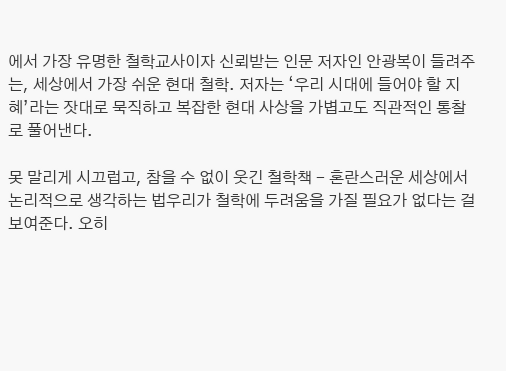에서 가장 유명한 철학교사이자 신뢰받는 인문 저자인 안광복이 들려주는, 세상에서 가장 쉬운 현대 철학. 저자는 ‘우리 시대에 들어야 할 지혜’라는 잣대로 묵직하고 복잡한 현대 사상을 가볍고도 직관적인 통찰로 풀어낸다.

못 말리게 시끄럽고, 참을 수 없이 웃긴 철학책 - 혼란스러운 세상에서 논리적으로 생각하는 법우리가 철학에 두려움을 가질 필요가 없다는 걸 보여준다. 오히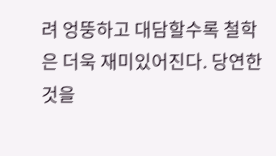려 엉뚱하고 대담할수록 철학은 더욱 재미있어진다. 당연한 것을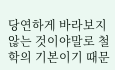당연하게 바라보지 않는 것이야말로 철학의 기본이기 때문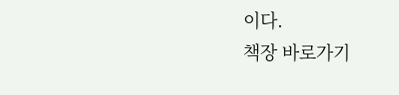이다.
책장 바로가기